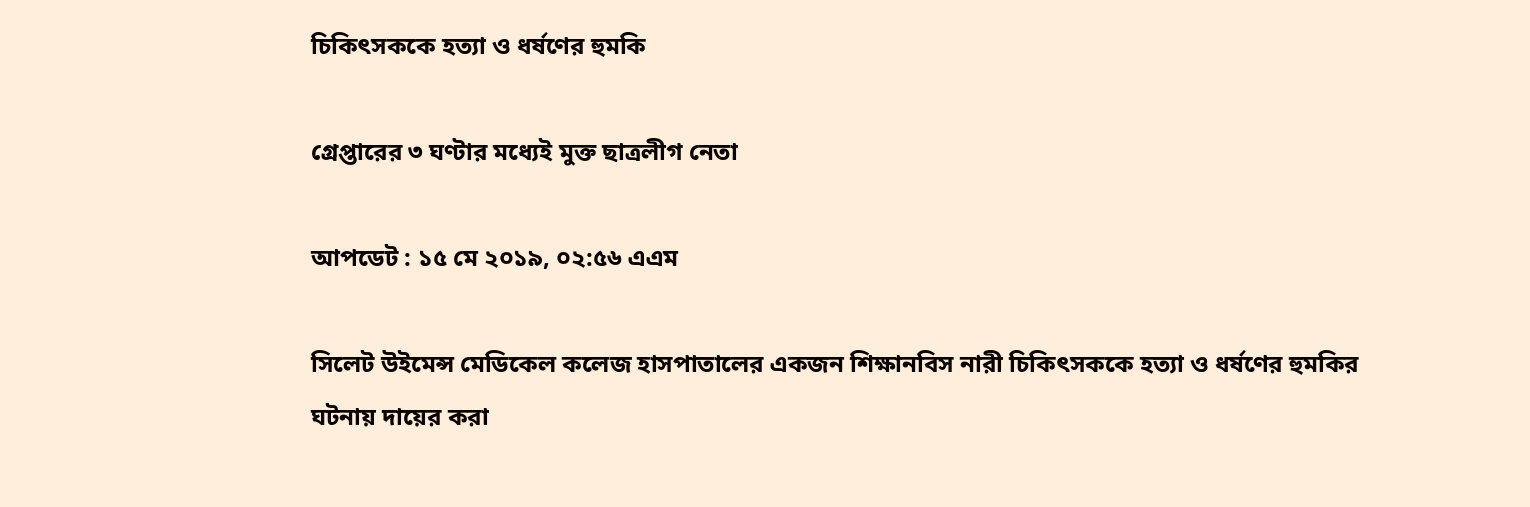চিকিৎসককে হত্যা ও ধর্ষণের হুমকি

গ্রেপ্তারের ৩ ঘণ্টার মধ্যেই মুক্ত ছাত্রলীগ নেতা

আপডেট : ১৫ মে ২০১৯, ০২:৫৬ এএম

সিলেট উইমেন্স মেডিকেল কলেজ হাসপাতালের একজন শিক্ষানবিস নারী চিকিৎসককে হত্যা ও ধর্ষণের হুমকির ঘটনায় দায়ের করা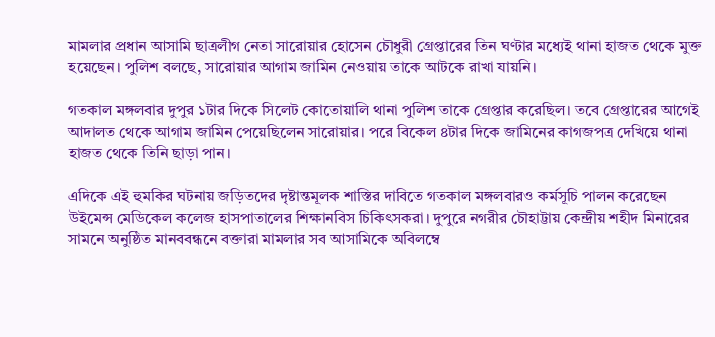মামলার প্রধান আসামি ছাত্রলীগ নেতা সারোয়ার হোসেন চৌধুরী গ্রেপ্তারের তিন ঘণ্টার মধ্যেই থানা হাজত থেকে মুক্ত হয়েছেন। পুলিশ বলছে, সারোয়ার আগাম জামিন নেওয়ায় তাকে আটকে রাখা যায়নি।

গতকাল মঙ্গলবার দুপুর ১টার দিকে সিলেট কোতোয়ালি থানা পুলিশ তাকে গ্রেপ্তার করেছিল। তবে গ্রেপ্তারের আগেই আদালত থেকে আগাম জামিন পেয়েছিলেন সারোয়ার। পরে বিকেল ৪টার দিকে জামিনের কাগজপত্র দেখিয়ে থানা হাজত থেকে তিনি ছাড়া পান।

এদিকে এই হুমকির ঘটনায় জড়িতদের দৃষ্টান্তমূলক শাস্তির দাবিতে গতকাল মঙ্গলবারও কর্মসূচি পালন করেছেন উইমেন্স মেডিকেল কলেজ হাসপাতালের শিক্ষানবিস চিকিৎসকরা। দুপুরে নগরীর চৌহাট্টায় কেন্দ্রীয় শহীদ মিনারের সামনে অনুষ্ঠিত মানববন্ধনে বক্তারা মামলার সব আসামিকে অবিলম্বে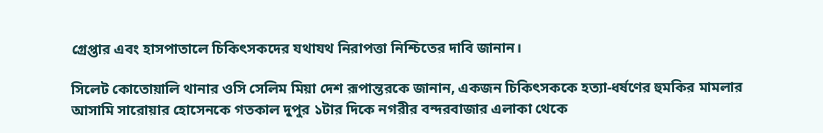গ্রেপ্তার এবং হাসপাতালে চিকিৎসকদের যথাযথ নিরাপত্তা নিশ্চিতের দাবি জানান।

সিলেট কোতোয়ালি থানার ওসি সেলিম মিয়া দেশ রূপান্তরকে জানান, একজন চিকিৎসককে হত্যা-ধর্ষণের হুমকির মামলার আসামি সারোয়ার হোসেনকে গতকাল দুপুর ১টার দিকে নগরীর বন্দরবাজার এলাকা থেকে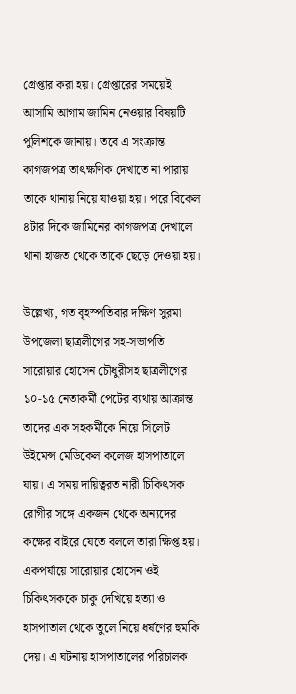গ্রেপ্তার করা হয়। গ্রেপ্তারের সময়েই আসামি আগাম জামিন নেওয়ার বিষয়টি পুলিশকে জানায়। তবে এ সংক্রান্ত কাগজপত্র তাৎক্ষণিক দেখাতে না পারায় তাকে থানায় নিয়ে যাওয়া হয়। পরে বিকেল ৪টার দিকে জামিনের কাগজপত্র দেখালে থানা হাজত থেকে তাকে ছেড়ে দেওয়া হয়।

উল্লেখ্য, গত বৃহস্পতিবার দক্ষিণ সুরমা উপজেলা ছাত্রলীগের সহ-সভাপতি সারোয়ার হোসেন চৌধুরীসহ ছাত্রলীগের ১০-১৫ নেতাকর্মী পেটের ব্যথায় আক্রান্ত তাদের এক সহকর্মীকে নিয়ে সিলেট উইমেন্স মেডিকেল কলেজ হাসপাতালে যায়। এ সময় দায়িত্বরত নারী চিকিৎসক রোগীর সঙ্গে একজন থেকে অন্যদের কক্ষের বাইরে যেতে বললে তারা ক্ষিপ্ত হয়। একপর্যায়ে সারোয়ার হোসেন ওই চিকিৎসককে চাকু দেখিয়ে হত্যা ও হাসপাতাল থেকে তুলে নিয়ে ধর্ষণের হুমকি দেয়। এ ঘটনায় হাসপাতালের পরিচালক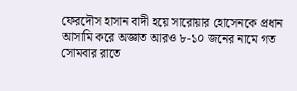ফেরদৌস হাসান বাদী হয়ে সারোয়ার হোসেনকে প্রধান আসামি করে অজ্ঞাত আরও ৮-১০ জনের নামে গত সোমবার রাতে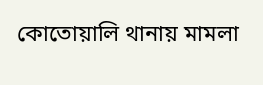কোতোয়ালি থানায় মামলা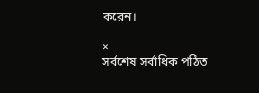করেন।

×
সর্বশেষ সর্বাধিক পঠিত